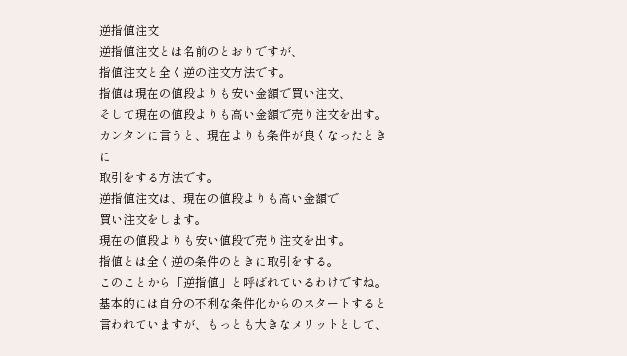逆指値注文
逆指値注文とは名前のとおりですが、
指値注文と全く逆の注文方法です。
指値は現在の値段よりも安い金額で買い注文、
そして現在の値段よりも高い金額で売り注文を出す。
カンタンに言うと、現在よりも条件が良くなったときに
取引をする方法です。
逆指値注文は、現在の値段よりも高い金額で
買い注文をします。
現在の値段よりも安い値段で売り注文を出す。
指値とは全く逆の条件のときに取引をする。
このことから「逆指値」と呼ばれているわけですね。
基本的には自分の不利な条件化からのスタートすると
言われていますが、もっとも大きなメリットとして、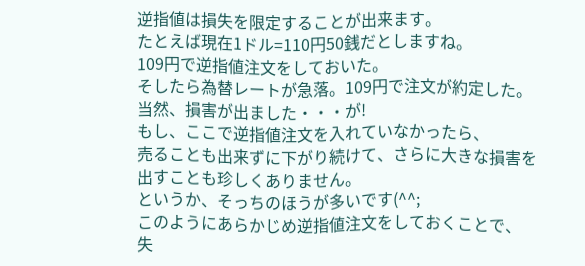逆指値は損失を限定することが出来ます。
たとえば現在1ドル=110円50銭だとしますね。
109円で逆指値注文をしておいた。
そしたら為替レートが急落。109円で注文が約定した。
当然、損害が出ました・・・が!
もし、ここで逆指値注文を入れていなかったら、
売ることも出来ずに下がり続けて、さらに大きな損害を
出すことも珍しくありません。
というか、そっちのほうが多いです(^^;
このようにあらかじめ逆指値注文をしておくことで、
失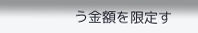う金額を限定す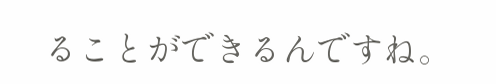ることができるんですね。